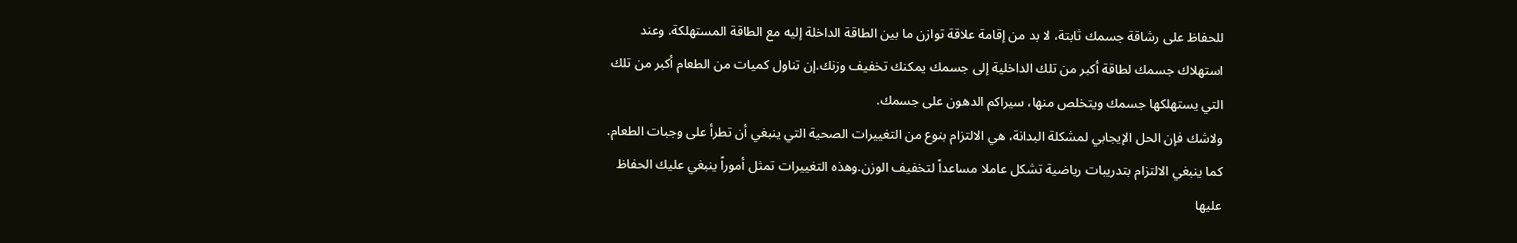للحفاظ على رشاقة جسمك ثابتة، لا بد من إقامة علاقة توازن ما بين الطاقة الداخلة إليه مع الطاقة المستهلكة. وعند استهلاك جسمك لطاقة أكبر من تلك الداخلية إلى جسمك يمكنك تخفيف وزنك.إن تناول كميات من الطعام أكبر من تلك التي يستهلكها جسمك ويتخلص منها، سيراكم الدهون على جسمك.
ولاشك فإن الحل الإيجابي لمشكلة البدانة، هي الالتزام بنوع من التغييرات الصحية التي ينبغي أن تطرأ على وجبات الطعام. كما ينبغي الالتزام بتدريبات رياضية تشكل عاملا مساعداً لتخفيف الوزن.وهذه التغييرات تمثل أموراً ينبغي عليك الحفاظ عليها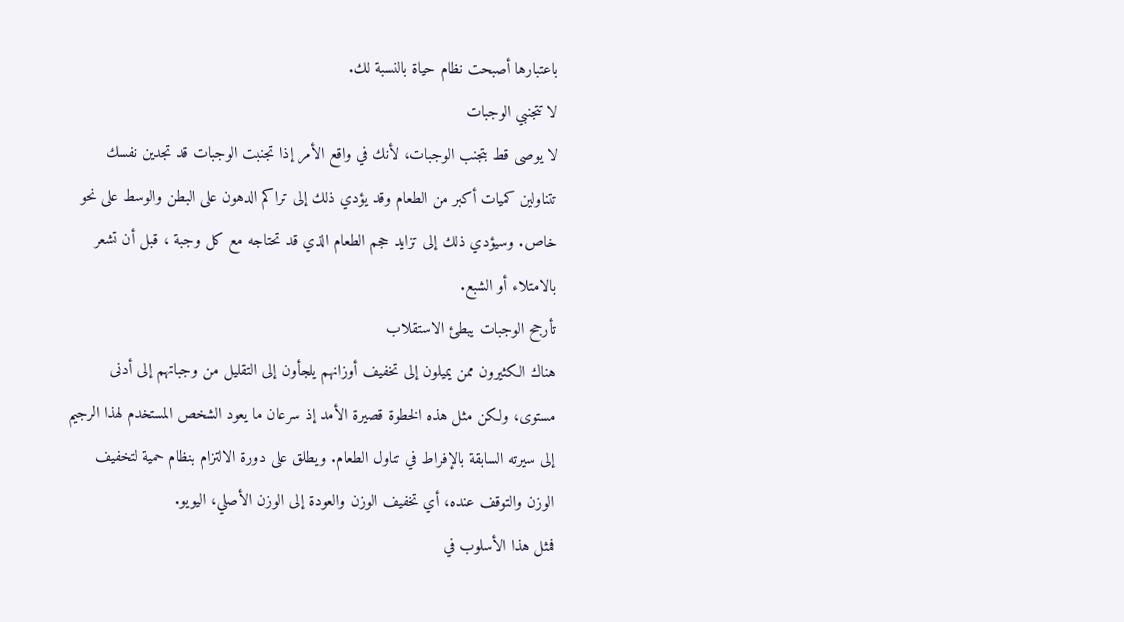باعتبارها أصبحت نظام حياة بالنسبة لك.
لا تتجنبي الوجبات
لا يوصى قط بتجنب الوجبات، لأنك في واقع الأمر إذا تجنبت الوجبات قد تجدين نفسك تتناولين كميات أكبر من الطعام وقد يؤدي ذلك إلى تراكم الدهون على البطن والوسط على نحو خاص. وسيؤدي ذلك إلى تزايد حجم الطعام الذي قد تحتاجه مع كل وجبة ، قبل أن تشعر بالامتلاء أو الشبع.
تأرجح الوجبات يبطئ الاستقلاب
هناك الكثيرون ممن يميلون إلى تخفيف أوزانهم يلجأون إلى التقليل من وجباتهم إلى أدنى مستوى، ولكن مثل هذه الخطوة قصيرة الأمد إذ سرعان ما يعود الشخص المستخدم لهذا الرجيم إلى سيرته السابقة بالإفراط في تناول الطعام. ويطلق على دورة الالتزام بنظام حمية لتخفيف الوزن والتوقف عنده، أي تخفيف الوزن والعودة إلى الوزن الأصلي، اليويو.
فمثل هذا الأسلوب في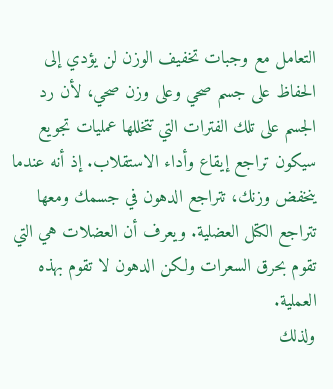التعامل مع وجبات تخفيف الوزن لن يؤدي إلى الحفاظ على جسم صحي وعلى وزن صحي، لأن رد الجسم على تلك الفترات التي تتخللها عمليات تجويع سيكون تراجع إيقاع وأداء الاستقلاب. إذ أنه عندما ينخفض وزنك، تتراجع الدهون في جسمك ومعها تتراجع الكتل العضلية. ويعرف أن العضلات هي التي تقوم بحرق السعرات ولكن الدهون لا تقوم بهذه العملية.
ولذلك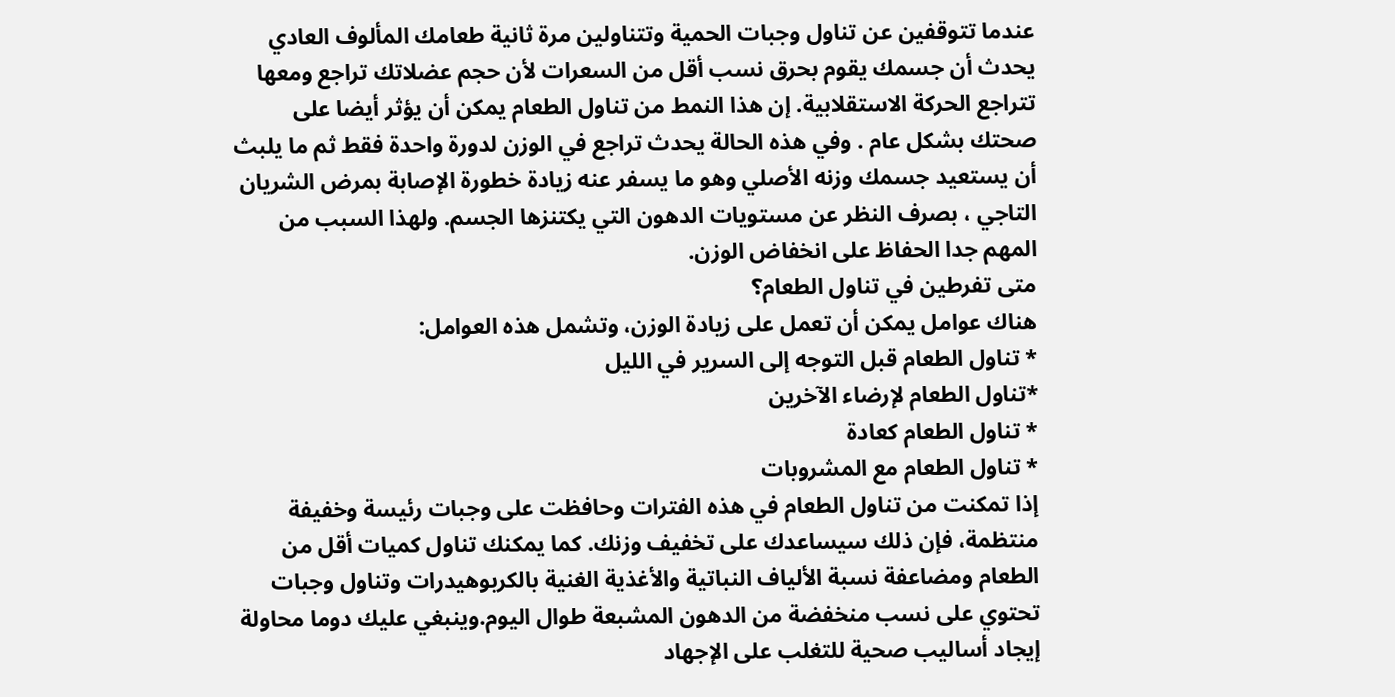عندما تتوقفين عن تناول وجبات الحمية وتتناولين مرة ثانية طعامك المألوف العادي يحدث أن جسمك يقوم بحرق نسب أقل من السعرات لأن حجم عضلاتك تراجع ومعها تتراجع الحركة الاستقلابية. إن هذا النمط من تناول الطعام يمكن أن يؤثر أيضا على صحتك بشكل عام . وفي هذه الحالة يحدث تراجع في الوزن لدورة واحدة فقط ثم ما يلبث أن يستعيد جسمك وزنه الأصلي وهو ما يسفر عنه زيادة خطورة الإصابة بمرض الشريان التاجي ، بصرف النظر عن مستويات الدهون التي يكتنزها الجسم. ولهذا السبب من المهم جدا الحفاظ على انخفاض الوزن.
متى تفرطين في تناول الطعام؟
هناك عوامل يمكن أن تعمل على زيادة الوزن، وتشمل هذه العوامل:
* تناول الطعام قبل التوجه إلى السرير في الليل
*تناول الطعام لإرضاء الآخرين
* تناول الطعام كعادة
* تناول الطعام مع المشروبات
إذا تمكنت من تناول الطعام في هذه الفترات وحافظت على وجبات رئيسة وخفيفة منتظمة، فإن ذلك سيساعدك على تخفيف وزنك. كما يمكنك تناول كميات أقل من الطعام ومضاعفة نسبة الألياف النباتية والأغذية الغنية بالكربوهيدرات وتناول وجبات تحتوي على نسب منخفضة من الدهون المشبعة طوال اليوم.وينبغي عليك دوما محاولة إيجاد أساليب صحية للتغلب على الإجهاد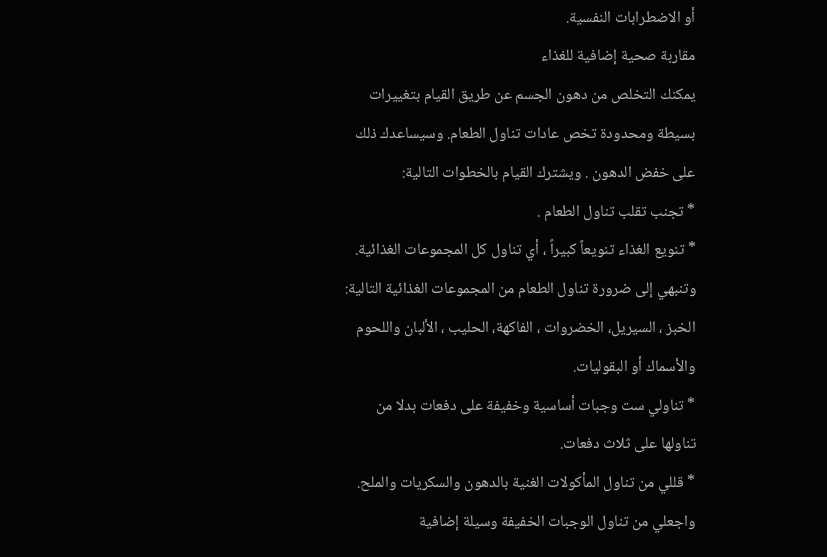أو الاضطرابات النفسية.
مقاربة صحية إضافية للغذاء
يمكنك التخلص من دهون الجسم عن طريق القيام بتغييرات بسيطة ومحدودة تخص عادات تناول الطعام. وسيساعدك ذلك على خفض الدهون . ويشترك القيام بالخطوات التالية:
* تجنب تقلب تناول الطعام .
* تنويع الغذاء تنويعاً كبيراً ، أي تناول كل المجموعات الغذائية. وتنبهي إلى ضرورة تناول الطعام من المجموعات الغذائية التالية: الخبز ، السيريل، الخضروات ، الفاكهة، الحليب ، الألبان واللحوم والأسماك أو البقوليات.
* تناولي ست وجبات أساسية وخفيفة على دفعات بدلا من تناولها على ثلاث دفعات.
* قللي من تناول المأكولات الغنية بالدهون والسكريات والملح. واجعلي من تناول الوجبات الخفيفة وسيلة إضافية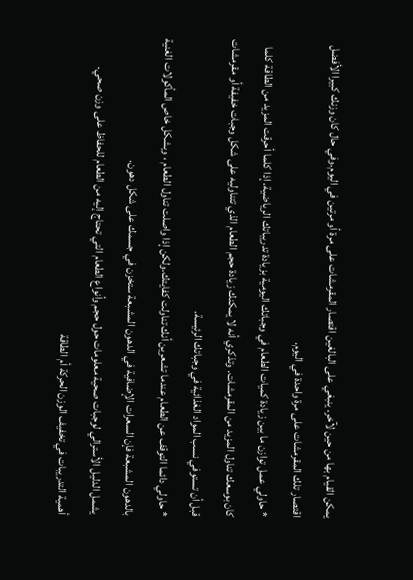يمكن القيام بها من حين لآخر. ينبغي على البالغين اقتصار المقرمشات على مرة أو مرتين في اليوم.وفي حال كان وزنك كبيرا الأفضل اقتصار تلك المقرمشات على مرة واحدة في اليوم.
* حاولي عمل توازن ما بين زيادة كميات الطعام في وجباتك اليومية بزيادة تدريباتك الرياضية. إذا كلما أحرقت المزيد من الطاقة كلما كان بوسعك تناول المزيد من المقرمشات. وتذكري أنه لا يمكنك زيادة حجم الطعام الذي تتناوليه على شكل وجبات خفيفة أو مقرمشات قبل أن تستوفي نسب المواد الغذائية في وجباتك الرئيسة.
* حاولي دائما التوقف عن الطعام عندما تشعرين أنك تناولت كفايتك.ولكن إذا واصلت تناول الطعام ، وبشكل خاص المأكولات الغنية بالدهون المشبعة فإن السعرات الإضافية في الدهون المشبعة ستخزن في جسمك على شكل دهون.
يشمل الدليل الأسترالي لوجبات صحية معلومات حول حجم وأنواع الطعام التي تحتاج إليه من الطعام للحفاظ على وزن صحي.
أهمية التدريبات في تخفيف الوزن الحركة أم الطاقة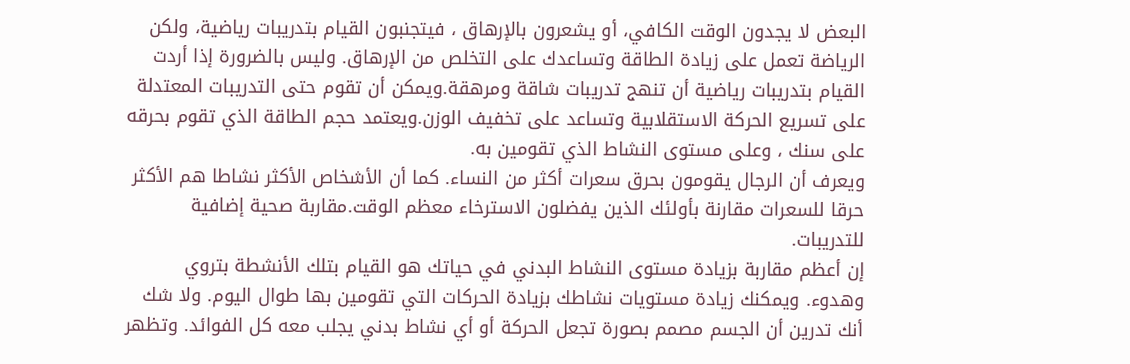البعض لا يجدون الوقت الكافي، أو يشعرون بالإرهاق ، فيتجنبون القيام بتدريبات رياضية، ولكن الرياضة تعمل على زيادة الطاقة وتساعدك على التخلص من الإرهاق. وليس بالضرورة إذا أردت القيام بتدريبات رياضية أن تنهج تدريبات شاقة ومرهقة.ويمكن أن تقوم حتى التدريبات المعتدلة على تسريع الحركة الاستقلابية وتساعد على تخفيف الوزن.ويعتمد حجم الطاقة الذي تقوم بحرقه على سنك ، وعلى مستوى النشاط الذي تقومين به.
ويعرف أن الرجال يقومون بحرق سعرات أكثر من النساء. كما أن الأشخاص الأكثر نشاطا هم الأكثر حرقا للسعرات مقارنة بأولئك الذين يفضلون الاسترخاء معظم الوقت.مقاربة صحية إضافية للتدريبات.
إن أعظم مقاربة بزيادة مستوى النشاط البدني في حياتك هو القيام بتلك الأنشطة بتروي وهدوء. ويمكنك زيادة مستويات نشاطك بزيادة الحركات التي تقومين بها طوال اليوم. ولا شك أنك تدرين أن الجسم مصمم بصورة تجعل الحركة أو أي نشاط بدني يجلب معه كل الفوائد. وتظهر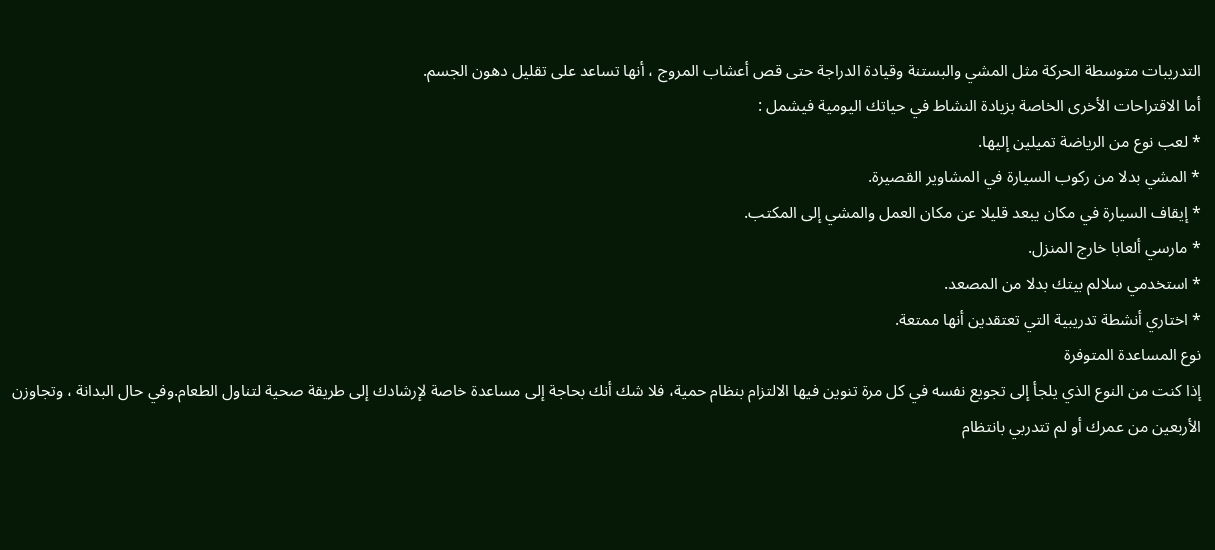التدريبات متوسطة الحركة مثل المشي والبستنة وقيادة الدراجة حتى قص أعشاب المروج ، أنها تساعد على تقليل دهون الجسم.
أما الاقتراحات الأخرى الخاصة بزيادة النشاط في حياتك اليومية فيشمل :
* لعب نوع من الرياضة تميلين إليها.
* المشي بدلا من ركوب السيارة في المشاوير القصيرة.
* إيقاف السيارة في مكان يبعد قليلا عن مكان العمل والمشي إلى المكتب.
* مارسي ألعابا خارج المنزل.
* استخدمي سلالم بيتك بدلا من المصعد.
* اختاري أنشطة تدريبية التي تعتقدين أنها ممتعة.
نوع المساعدة المتوفرة
إذا كنت من النوع الذي يلجأ إلى تجويع نفسه في كل مرة تنوين فيها الالتزام بنظام حمية، فلا شك أنك بحاجة إلى مساعدة خاصة لإرشادك إلى طريقة صحية لتناول الطعام.وفي حال البدانة ، وتجاوزن الأربعين من عمرك أو لم تتدربي بانتظام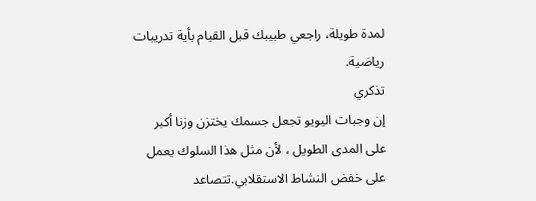لمدة طويلة، راجعي طبيبك قبل القيام بأية تدريبات رياضية.
تذكري
إن وجبات اليويو تجعل جسمك يختزن وزنا أكبر على المدى الطويل ، لأن مثل هذا السلوك يعمل على خفض النشاط الاستقلابي.تتصاعد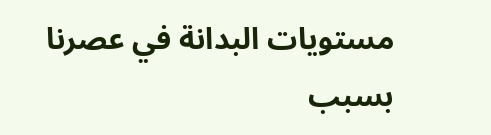مستويات البدانة في عصرنا بسبب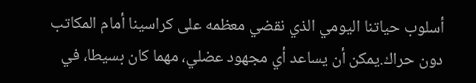أسلوب حياتنا اليومي الذي نقضي معظمه على كراسينا أمام المكاتب دون حراك.يمكن أن يساعد أي مجهود عضلي، مهما كان بسيطا، في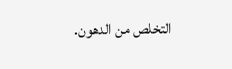التخلص من الدهون.